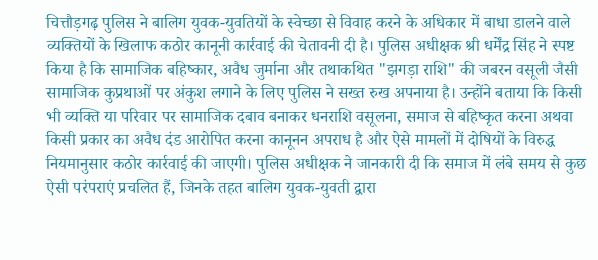चित्तौड़गढ़ पुलिस ने बालिग युवक-युवतियों के स्वेच्छा से विवाह करने के अधिकार में बाधा डालने वाले व्यक्तियों के खिलाफ कठोर कानूनी कार्रवाई की चेतावनी दी है। पुलिस अधीक्षक श्री धर्मेंद्र सिंह ने स्पष्ट किया है कि सामाजिक बहिष्कार, अवैध जुर्माना और तथाकथित "झगड़ा राशि" की जबरन वसूली जैसी सामाजिक कुप्रथाओं पर अंकुश लगाने के लिए पुलिस ने सख्त रुख अपनाया है। उन्होंने बताया कि किसी भी व्यक्ति या परिवार पर सामाजिक दबाव बनाकर धनराशि वसूलना, समाज से बहिष्कृत करना अथवा किसी प्रकार का अवैध दंड आरोपित करना कानूनन अपराध है और ऐसे मामलों में दोषियों के विरुद्ध नियमानुसार कठोर कार्रवाई की जाएगी। पुलिस अधीक्षक ने जानकारी दी कि समाज में लंबे समय से कुछ ऐसी परंपराएं प्रचलित हैं, जिनके तहत बालिग युवक-युवती द्वारा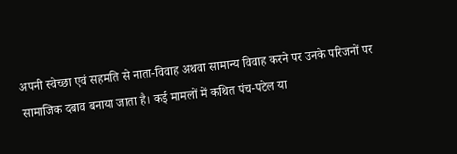अपनी स्वेच्छा एवं सहमति से नाता-विवाह अथवा सामान्य विवाह करने पर उनके परिजनों पर सामाजिक दबाव बनाया जाता है। कई मामलों में कथित पंच-पटेल या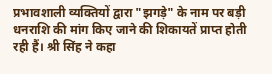प्रभावशाली व्यक्तियों द्वारा "झगड़े" के नाम पर बड़ी धनराशि की मांग किए जाने की शिकायतें प्राप्त होती रही हैं। श्री सिंह ने कहा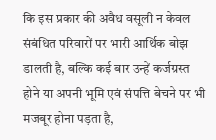कि इस प्रकार की अवैध वसूली न केवल संबंधित परिवारों पर भारी आर्थिक बोझ डालती है, बल्कि कई बार उन्हें कर्जग्रस्त होने या अपनी भूमि एवं संपत्ति बेचने पर भी मजबूर होना पड़ता है,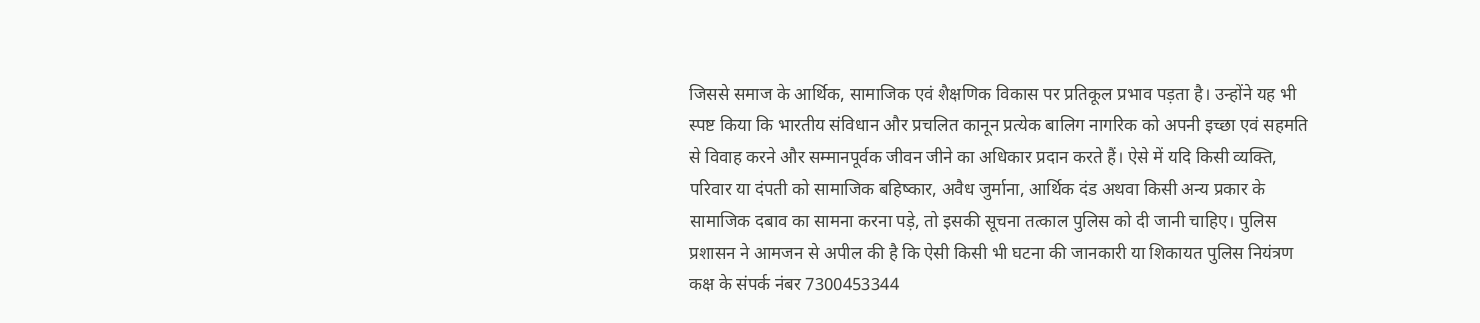जिससे समाज के आर्थिक, सामाजिक एवं शैक्षणिक विकास पर प्रतिकूल प्रभाव पड़ता है। उन्होंने यह भी स्पष्ट किया कि भारतीय संविधान और प्रचलित कानून प्रत्येक बालिग नागरिक को अपनी इच्छा एवं सहमति से विवाह करने और सम्मानपूर्वक जीवन जीने का अधिकार प्रदान करते हैं। ऐसे में यदि किसी व्यक्ति, परिवार या दंपती को सामाजिक बहिष्कार, अवैध जुर्माना, आर्थिक दंड अथवा किसी अन्य प्रकार के सामाजिक दबाव का सामना करना पड़े, तो इसकी सूचना तत्काल पुलिस को दी जानी चाहिए। पुलिस प्रशासन ने आमजन से अपील की है कि ऐसी किसी भी घटना की जानकारी या शिकायत पुलिस नियंत्रण कक्ष के संपर्क नंबर 7300453344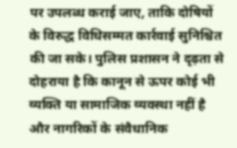पर उपलब्ध कराई जाए, ताकि दोषियों के विरुद्ध विधिसम्मत कार्रवाई सुनिश्चित की जा सके। पुलिस प्रशासन ने दृढ़ता से दोहराया है कि कानून से ऊपर कोई भी व्यक्ति या सामाजिक व्यवस्था नहीं है और नागरिकों के संवैधानिक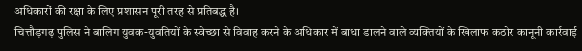अधिकारों की रक्षा के लिए प्रशासन पूरी तरह से प्रतिबद्ध है।
चित्तौड़गढ़ पुलिस ने बालिग युवक-युवतियों के स्वेच्छा से विवाह करने के अधिकार में बाधा डालने वाले व्यक्तियों के खिलाफ कठोर कानूनी कार्रवाई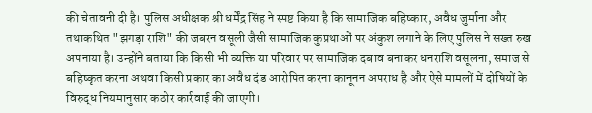की चेतावनी दी है। पुलिस अधीक्षक श्री धर्मेंद्र सिंह ने स्पष्ट किया है कि सामाजिक बहिष्कार, अवैध जुर्माना और तथाकथित "झगड़ा राशि" की जबरन वसूली जैसी सामाजिक कुप्रथाओं पर अंकुश लगाने के लिए पुलिस ने सख्त रुख अपनाया है। उन्होंने बताया कि किसी भी व्यक्ति या परिवार पर सामाजिक दबाव बनाकर धनराशि वसूलना, समाज से बहिष्कृत करना अथवा किसी प्रकार का अवैध दंड आरोपित करना कानूनन अपराध है और ऐसे मामलों में दोषियों के विरुद्ध नियमानुसार कठोर कार्रवाई की जाएगी।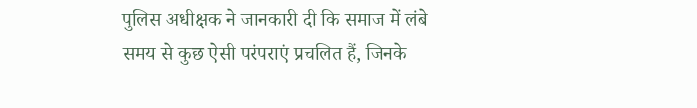पुलिस अधीक्षक ने जानकारी दी कि समाज में लंबे समय से कुछ ऐसी परंपराएं प्रचलित हैं, जिनके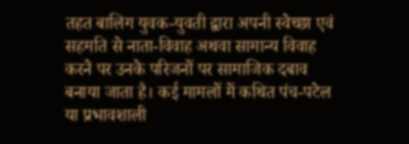तहत बालिग युवक-युवती द्वारा अपनी स्वेच्छा एवं सहमति से नाता-विवाह अथवा सामान्य विवाह करने पर उनके परिजनों पर सामाजिक दबाव बनाया जाता है। कई मामलों में कथित पंच-पटेल या प्रभावशाली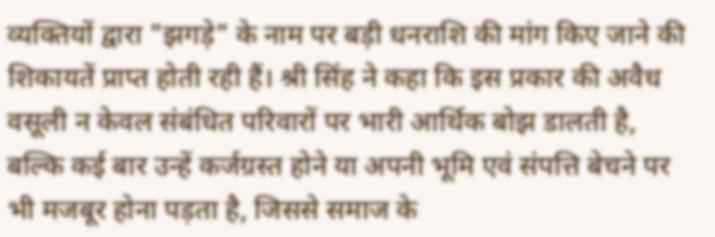व्यक्तियों द्वारा "झगड़े" के नाम पर बड़ी धनराशि की मांग किए जाने की शिकायतें प्राप्त होती रही हैं। श्री सिंह ने कहा कि इस प्रकार की अवैध वसूली न केवल संबंधित परिवारों पर भारी आर्थिक बोझ डालती है, बल्कि कई बार उन्हें कर्जग्रस्त होने या अपनी भूमि एवं संपत्ति बेचने पर भी मजबूर होना पड़ता है, जिससे समाज के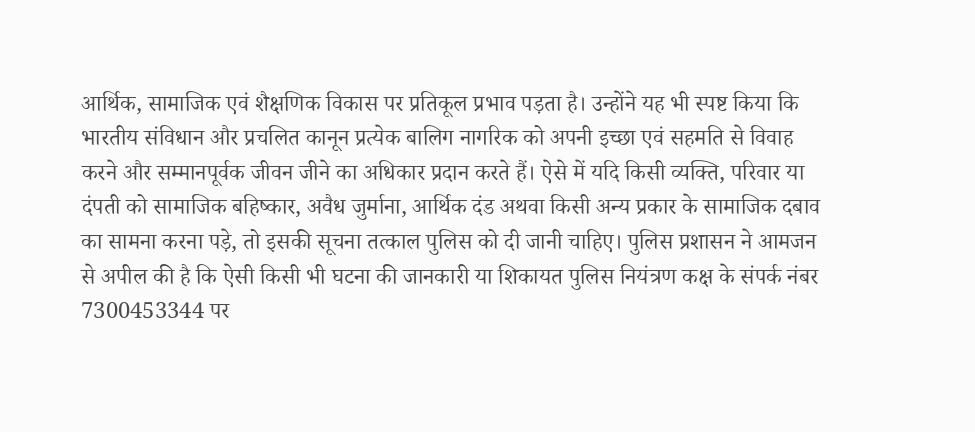आर्थिक, सामाजिक एवं शैक्षणिक विकास पर प्रतिकूल प्रभाव पड़ता है। उन्होंने यह भी स्पष्ट किया कि भारतीय संविधान और प्रचलित कानून प्रत्येक बालिग नागरिक को अपनी इच्छा एवं सहमति से विवाह करने और सम्मानपूर्वक जीवन जीने का अधिकार प्रदान करते हैं। ऐसे में यदि किसी व्यक्ति, परिवार या दंपती को सामाजिक बहिष्कार, अवैध जुर्माना, आर्थिक दंड अथवा किसी अन्य प्रकार के सामाजिक दबाव का सामना करना पड़े, तो इसकी सूचना तत्काल पुलिस को दी जानी चाहिए। पुलिस प्रशासन ने आमजन से अपील की है कि ऐसी किसी भी घटना की जानकारी या शिकायत पुलिस नियंत्रण कक्ष के संपर्क नंबर 7300453344 पर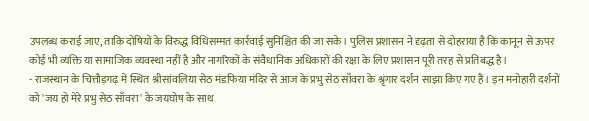उपलब्ध कराई जाए, ताकि दोषियों के विरुद्ध विधिसम्मत कार्रवाई सुनिश्चित की जा सके। पुलिस प्रशासन ने दृढ़ता से दोहराया है कि कानून से ऊपर कोई भी व्यक्ति या सामाजिक व्यवस्था नहीं है और नागरिकों के संवैधानिक अधिकारों की रक्षा के लिए प्रशासन पूरी तरह से प्रतिबद्ध है।
- राजस्थान के चित्तौड़गढ़ में स्थित श्रीसांवलिया सेठ मंडफिया मंदिर से आज के प्रभु सेठ साँवरा के श्रृंगार दर्शन साझा किए गए हैं। इन मनोहारी दर्शनों को 'जय हो मेरे प्रभु सेठ साँवरा' के जयघोष के साथ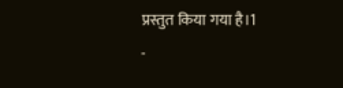प्रस्तुत किया गया है।1
-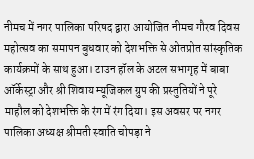नीमच में नगर पालिका परिषद द्वारा आयोजित नीमच गौरव दिवस महोत्सव का समापन बुधवार को देशभक्ति से ओतप्रोत सांस्कृतिक कार्यक्रमों के साथ हुआ। टाउन हॉल के अटल सभागृह में बाबा ऑर्केस्ट्रा और श्री शिवाय म्यूजिकल ग्रुप की प्रस्तुतियों ने पूरे माहौल को देशभक्ति के रंग में रंग दिया। इस अवसर पर नगर पालिका अध्यक्ष श्रीमती स्वाति चोपड़ा ने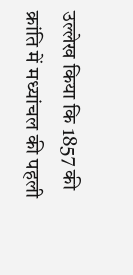उल्लेख किया कि 1857 की क्रांति में मध्यांचल की पहली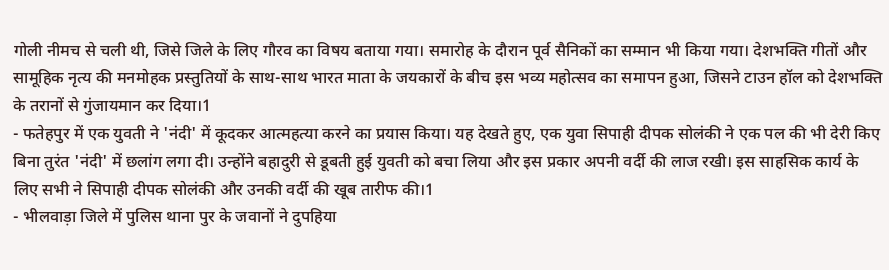गोली नीमच से चली थी, जिसे जिले के लिए गौरव का विषय बताया गया। समारोह के दौरान पूर्व सैनिकों का सम्मान भी किया गया। देशभक्ति गीतों और सामूहिक नृत्य की मनमोहक प्रस्तुतियों के साथ-साथ भारत माता के जयकारों के बीच इस भव्य महोत्सव का समापन हुआ, जिसने टाउन हॉल को देशभक्ति के तरानों से गुंजायमान कर दिया।1
- फतेहपुर में एक युवती ने 'नंदी' में कूदकर आत्महत्या करने का प्रयास किया। यह देखते हुए, एक युवा सिपाही दीपक सोलंकी ने एक पल की भी देरी किए बिना तुरंत 'नंदी' में छलांग लगा दी। उन्होंने बहादुरी से डूबती हुई युवती को बचा लिया और इस प्रकार अपनी वर्दी की लाज रखी। इस साहसिक कार्य के लिए सभी ने सिपाही दीपक सोलंकी और उनकी वर्दी की खूब तारीफ की।1
- भीलवाड़ा जिले में पुलिस थाना पुर के जवानों ने दुपहिया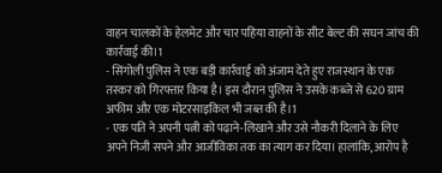वाहन चालकों के हेलमेट और चार पहिया वाहनों के सीट बेल्ट की सघन जांच की कार्रवाई की।1
- सिंगोली पुलिस ने एक बड़ी कार्रवाई को अंजाम देते हुए राजस्थान के एक तस्कर को गिरफ्तार किया है। इस दौरान पुलिस ने उसके कब्जे से 620 ग्राम अफीम और एक मोटरसाइकिल भी जब्त की है।1
- एक पति ने अपनी पत्नी को पढ़ाने-लिखाने और उसे नौकरी दिलाने के लिए अपने निजी सपने और आजीविका तक का त्याग कर दिया। हालांकि, आरोप है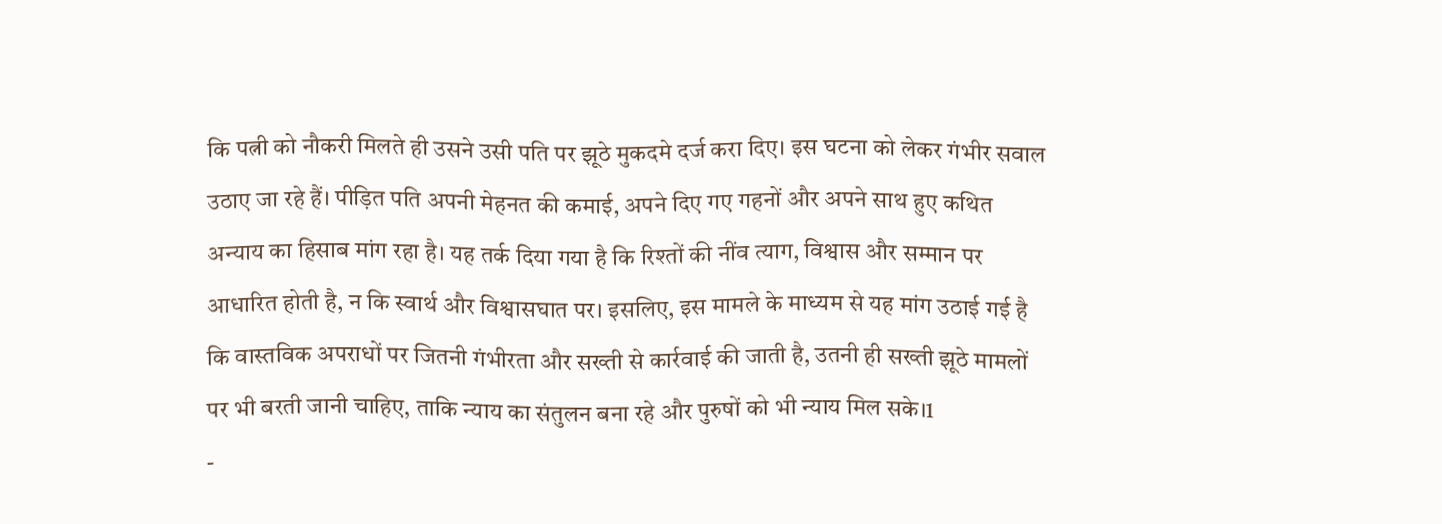कि पत्नी को नौकरी मिलते ही उसने उसी पति पर झूठे मुकदमे दर्ज करा दिए। इस घटना को लेकर गंभीर सवाल उठाए जा रहे हैं। पीड़ित पति अपनी मेहनत की कमाई, अपने दिए गए गहनों और अपने साथ हुए कथित अन्याय का हिसाब मांग रहा है। यह तर्क दिया गया है कि रिश्तों की नींव त्याग, विश्वास और सम्मान पर आधारित होती है, न कि स्वार्थ और विश्वासघात पर। इसलिए, इस मामले के माध्यम से यह मांग उठाई गई है कि वास्तविक अपराधों पर जितनी गंभीरता और सख्ती से कार्रवाई की जाती है, उतनी ही सख्ती झूठे मामलों पर भी बरती जानी चाहिए, ताकि न्याय का संतुलन बना रहे और पुरुषों को भी न्याय मिल सके।1
-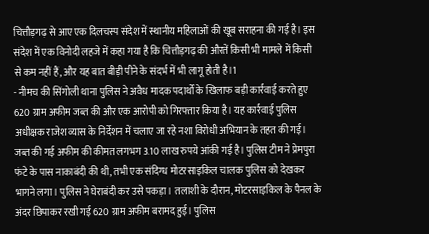चित्तौड़गढ़ से आए एक दिलचस्प संदेश में स्थानीय महिलाओं की खूब सराहना की गई है। इस संदेश में एक विनोदी लहजे में कहा गया है कि चित्तौड़गढ़ की औरतें किसी भी मामले में किसी से कम नहीं हैं, और यह बात बीड़ी पीने के संदर्भ में भी लागू होती है।1
- नीमच की सिंगोली थाना पुलिस ने अवैध मादक पदार्थों के खिलाफ बड़ी कार्रवाई करते हुए 620 ग्राम अफीम जब्त की और एक आरोपी को गिरफ्तार किया है। यह कार्रवाई पुलिस अधीक्षक राजेश व्यास के निर्देशन में चलाए जा रहे नशा विरोधी अभियान के तहत की गई। जब्त की गई अफीम की कीमत लगभग 3.10 लाख रुपये आंकी गई है। पुलिस टीम ने प्रेमपुरा फंटे के पास नाकाबंदी की थी, तभी एक संदिग्ध मोटरसाइकिल चालक पुलिस को देखकर भागने लगा। पुलिस ने घेराबंदी कर उसे पकड़ा। तलाशी के दौरान, मोटरसाइकिल के पैनल के अंदर छिपाकर रखी गई 620 ग्राम अफीम बरामद हुई। पुलिस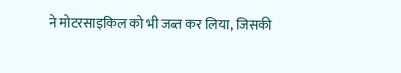ने मोटरसाइकिल को भी जब्त कर लिया, जिसकी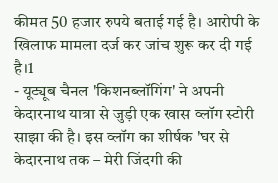कीमत 50 हजार रुपये बताई गई है। आरोपी के खिलाफ मामला दर्ज कर जांच शुरू कर दी गई है।1
- यूट्यूब चैनल 'किशनब्लॉगिंग' ने अपनी केदारनाथ यात्रा से जुड़ी एक खास व्लॉग स्टोरी साझा की है। इस व्लॉग का शीर्षक 'घर से केदारनाथ तक – मेरी जिंदगी की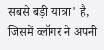सबसे बड़ी यात्रा' है, जिसमें व्लॉगर ने अपनी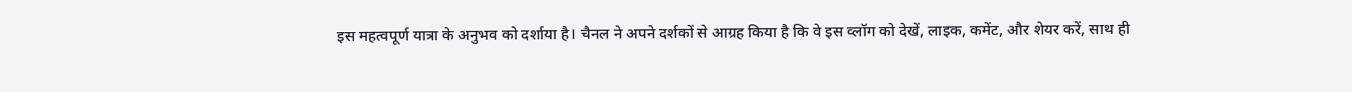इस महत्वपूर्ण यात्रा के अनुभव को दर्शाया है। चैनल ने अपने दर्शकों से आग्रह किया है कि वे इस व्लॉग को देखें, लाइक, कमेंट, और शेयर करें, साथ ही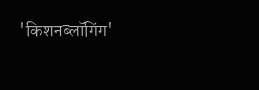'किशनब्लॉगिंग'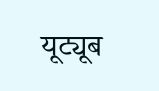यूट्यूब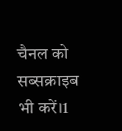चैनल को सब्सक्राइब भी करें।1